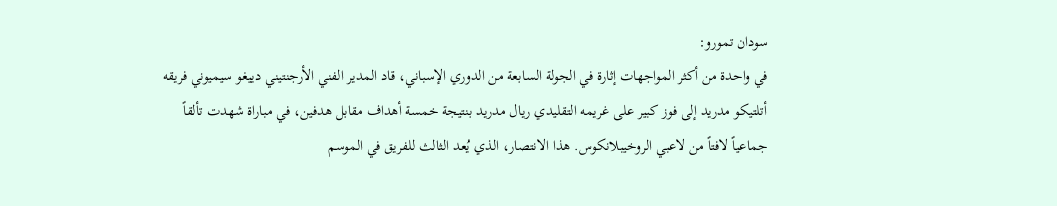سودان تمورو:
في واحدة من أكثر المواجهات إثارة في الجولة السابعة من الدوري الإسباني، قاد المدير الفني الأرجنتيني دييغو سيميوني فريقه أتلتيكو مدريد إلى فوز كبير على غريمه التقليدي ريال مدريد بنتيجة خمسة أهداف مقابل هدفين، في مباراة شهدت تألقاً جماعياً لافتاً من لاعبي الروخيبلانكوس. هذا الانتصار، الذي يُعد الثالث للفريق في الموسم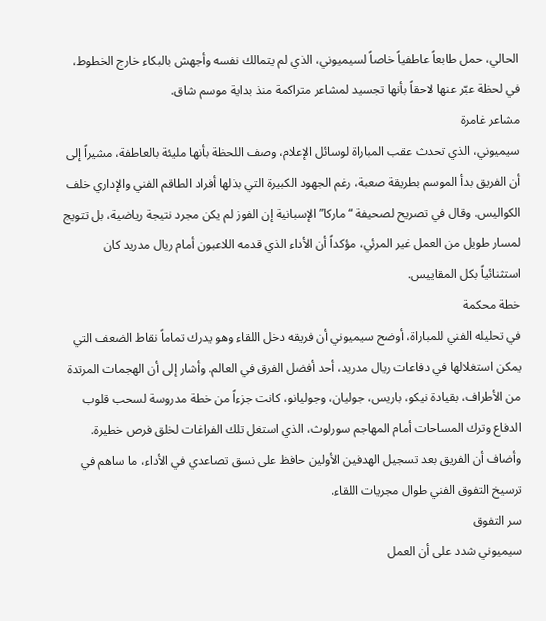الحالي، حمل طابعاً عاطفياً خاصاً لسيميوني، الذي لم يتمالك نفسه وأجهش بالبكاء خارج الخطوط، في لحظة عبّر عنها لاحقاً بأنها تجسيد لمشاعر متراكمة منذ بداية موسم شاق.
مشاعر غامرة
سيميوني، الذي تحدث عقب المباراة لوسائل الإعلام، وصف اللحظة بأنها مليئة بالعاطفة، مشيراً إلى أن الفريق بدأ الموسم بطريقة صعبة، رغم الجهود الكبيرة التي بذلها أفراد الطاقم الفني والإداري خلف الكواليس. وقال في تصريح لصحيفة “ماركا” الإسبانية إن الفوز لم يكن مجرد نتيجة رياضية، بل تتويج لمسار طويل من العمل غير المرئي، مؤكداً أن الأداء الذي قدمه اللاعبون أمام ريال مدريد كان استثنائياً بكل المقاييس.
خطة محكمة
في تحليله الفني للمباراة، أوضح سيميوني أن فريقه دخل اللقاء وهو يدرك تماماً نقاط الضعف التي يمكن استغلالها في دفاعات ريال مدريد، أحد أفضل الفرق في العالم. وأشار إلى أن الهجمات المرتدة من الأطراف، بقيادة نيكو، باريس، جوليان، وجوليانو، كانت جزءاً من خطة مدروسة لسحب قلوب الدفاع وترك المساحات أمام المهاجم سورلوث، الذي استغل تلك الفراغات لخلق فرص خطيرة. وأضاف أن الفريق بعد تسجيل الهدفين الأولين حافظ على نسق تصاعدي في الأداء، ما ساهم في ترسيخ التفوق الفني طوال مجريات اللقاء.
سر التفوق
سيميوني شدد على أن العمل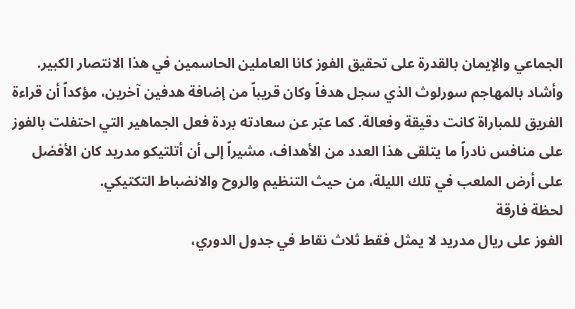الجماعي والإيمان بالقدرة على تحقيق الفوز كانا العاملين الحاسمين في هذا الانتصار الكبير. وأشاد بالمهاجم سورلوث الذي سجل هدفاً وكان قريباً من إضافة هدفين آخرين، مؤكداً أن قراءة الفريق للمباراة كانت دقيقة وفعالة. كما عبّر عن سعادته بردة فعل الجماهير التي احتفلت بالفوز على منافس نادراً ما يتلقى هذا العدد من الأهداف، مشيراً إلى أن أتلتيكو مدريد كان الأفضل على أرض الملعب في تلك الليلة، من حيث التنظيم والروح والانضباط التكتيكي.
لحظة فارقة
الفوز على ريال مدريد لا يمثل فقط ثلاث نقاط في جدول الدوري،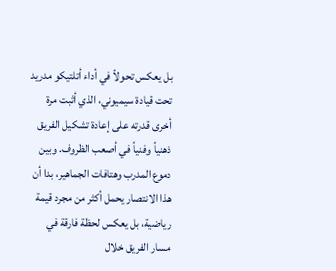بل يعكس تحولاً في أداء أتلتيكو مدريد تحت قيادة سيميوني، الذي أثبت مرة أخرى قدرته على إعادة تشكيل الفريق ذهنياً وفنياً في أصعب الظروف. وبين دموع المدرب وهتافات الجماهير، بدا أن هذا الانتصار يحمل أكثر من مجرد قيمة رياضية، بل يعكس لحظة فارقة في مسار الفريق خلال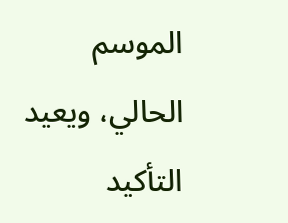الموسم الحالي، ويعيد التأكيد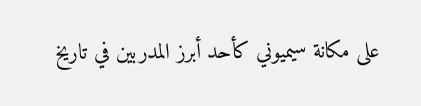على مكانة سيميوني كأحد أبرز المدربين في تاريخ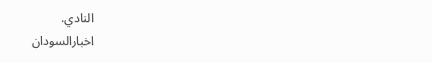النادي.
اخبارالسودان